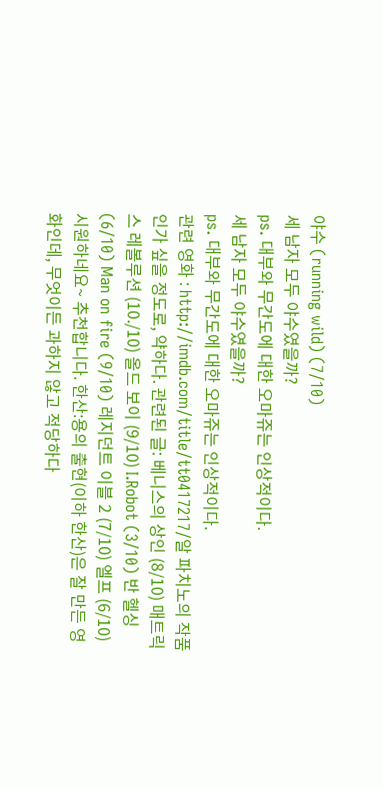야수 (running wild) (7/10)
세 남자 모두 야수였을까?
ps. 대부와 무간도에 대한 오마쥬는 인상적이다.
세 남자 모두 야수였을까?
ps. 대부와 무간도에 대한 오마쥬는 인상적이다.
관련 영화 : http://imdb.com/title/tt0417217/알 파치노의 작품인가 싶을 정도로, 약하다. 관련된 글: 베니스의 상인 (8/10) 매트릭스 레볼루션 (10./10) 올드 보이 (9/10) I.Robot (3/10) 반 헬싱 (6/10) Man on fire (9/10) 레지던트 이블 2 (7/10) 엘프 (6/10)
시원하네요~ 추천합니다. 한산:용의 출현(이하 한산)은 잘 만든 영화인데, 무엇이든 과하지 않고 적당하다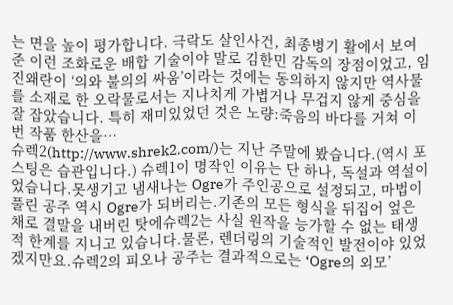는 면을 높이 평가합니다. 극락도 살인사건, 최종병기 활에서 보여준 이런 조화로운 배합 기술이야 말로 김한민 감독의 장점이었고, 임진왜란이 ‘의와 불의의 싸움’이라는 것에는 동의하지 않지만 역사물를 소재로 한 오락물로서는 지나치게 가볍거나 무겁지 않게 중심을 잘 잡았습니다. 특히 재미있었던 것은 노량:죽음의 바다를 거쳐 이번 작품 한산을…
슈렉2(http://www.shrek2.com/)는 지난 주말에 봤습니다.(역시 포스팅은 습관입니다.) 슈렉1이 명작인 이유는 단 하나, 독설과 역설이었습니다.못생기고 냄새나는 Ogre가 주인공으로 설정되고, 마법이 풀린 공주 역시 Ogre가 되버리는.기존의 모든 형식을 뒤집어 엎은 채로 결말을 내버린 탓에슈렉2는 사실 원작을 능가할 수 없는 태생적 한계를 지니고 있습니다.물론, 렌더링의 기술적인 발전이야 있었겠지만요.슈렉2의 피오나 공주는 결과적으로는 ‘Ogre의 외모’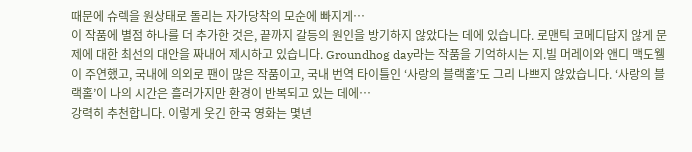때문에 슈렉을 원상태로 돌리는 자가당착의 모순에 빠지게…
이 작품에 별점 하나를 더 추가한 것은, 끝까지 갈등의 원인을 방기하지 않았다는 데에 있습니다. 로맨틱 코메디답지 않게 문제에 대한 최선의 대안을 짜내어 제시하고 있습니다. Groundhog day라는 작품을 기억하시는 지.빌 머레이와 앤디 맥도웰이 주연했고, 국내에 의외로 팬이 많은 작품이고, 국내 번역 타이틀인 ‘사랑의 블랙홀’도 그리 나쁘지 않았습니다. ‘사랑의 블랙홀’이 나의 시간은 흘러가지만 환경이 반복되고 있는 데에…
강력히 추천합니다. 이렇게 웃긴 한국 영화는 몇년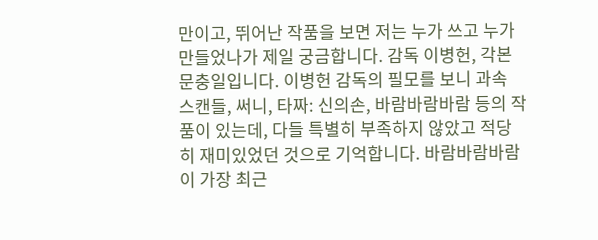만이고, 뛰어난 작품을 보면 저는 누가 쓰고 누가 만들었나가 제일 궁금합니다. 감독 이병헌, 각본 문충일입니다. 이병헌 감독의 필모를 보니 과속 스캔들, 써니, 타짜: 신의손, 바람바람바람 등의 작품이 있는데, 다들 특별히 부족하지 않았고 적당히 재미있었던 것으로 기억합니다. 바람바람바람이 가장 최근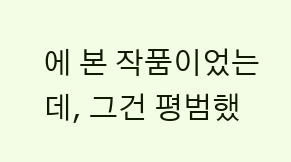에 본 작품이었는데, 그건 평범했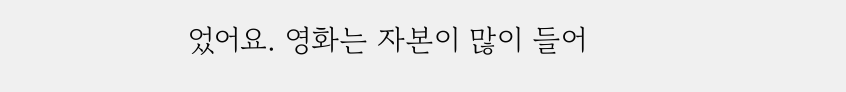었어요. 영화는 자본이 많이 들어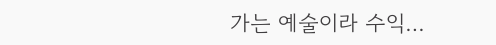가는 예술이라 수익…